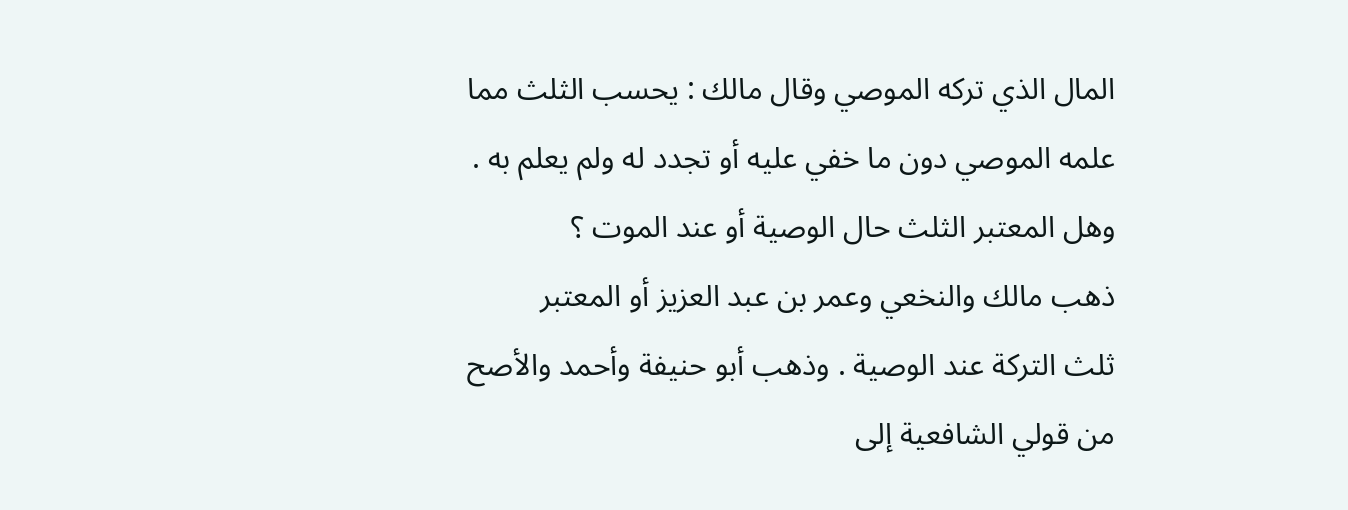المال الذي تركه الموصي وقال مالك : يحسب الثلث مما
علمه الموصي دون ما خفي عليه أو تجدد له ولم يعلم به .
وهل المعتبر الثلث حال الوصية أو عند الموت ؟
ذهب مالك والنخعي وعمر بن عبد العزيز أو المعتبر
ثلث التركة عند الوصية . وذهب أبو حنيفة وأحمد والأصح
من قولي الشافعية إلى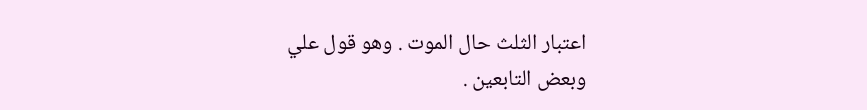اعتبار الثلث حال الموت . وهو قول علي
وبعض التابعين .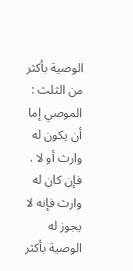الوصية بأكثر من الثلث :
الموصي إما أن يكون له وارث أو لا .
فإن كان له وارث فإنه لا يجوز له الوصية بأكثر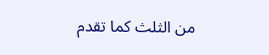من الثلث كما تقدم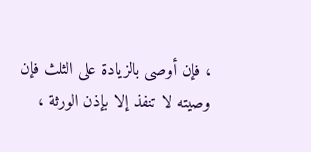، فإن أوصى بالزيادة على الثلث فإن
وصيته لا تنفذ إلا بإذن الورثة ،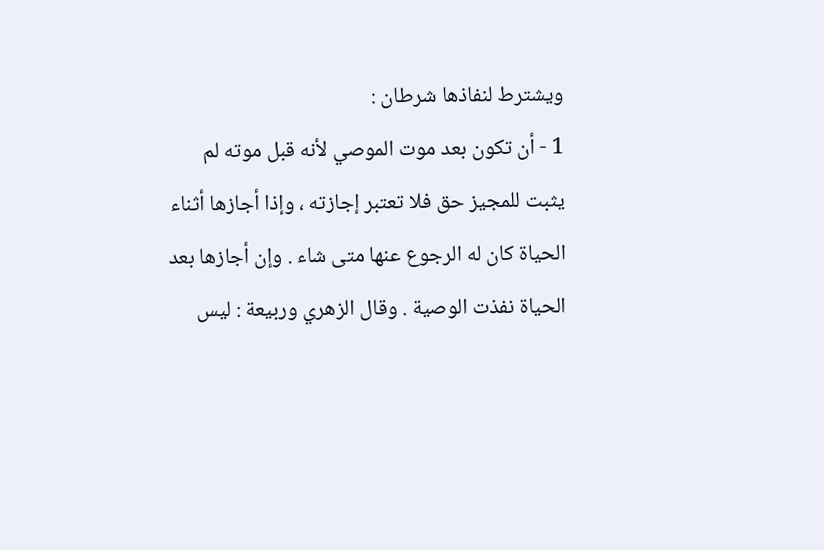ويشترط لنفاذها شرطان :
1 - أن تكون بعد موت الموصي لأنه قبل موته لم
يثبت للمجيز حق فلا تعتبر إجازته ، وإذا أجازها أثناء
الحياة كان له الرجوع عنها متى شاء . وإن أجازها بعد
الحياة نفذت الوصية . وقال الزهري وربيعة : ليس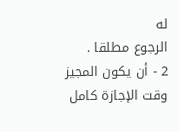له
الرجوع مطلقا .
2 - أن يكون المجيز وقت الإجازة كامل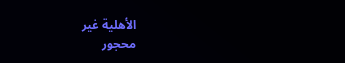الأهلية غير
محجور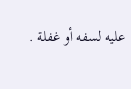عليه لسفه أو غفلة .